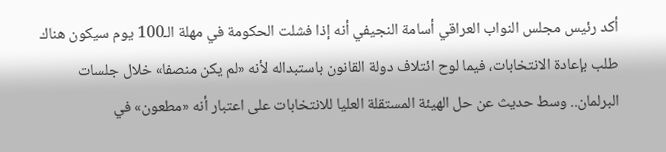أكد رئيس مجلس النواب العراقي أسامة النجيفي أنه إذا فشلت الحكومة في مهلة الـ100 يوم سيكون هناك طلب بإعادة الانتخابات، فيما لوح ائتلاف دولة القانون باستبداله لأنه «لم يكن منصفا» خلال جلسات البرلمان.. وسط حديث عن حل الهيئة المستقلة العليا للانتخابات على اعتبار أنه «مطعون» في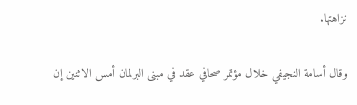نزاهتها.

وقال أسامة النجيفي خلال مؤتمر صحافي عقد في مبنى البرلمان أمس الاثنين إن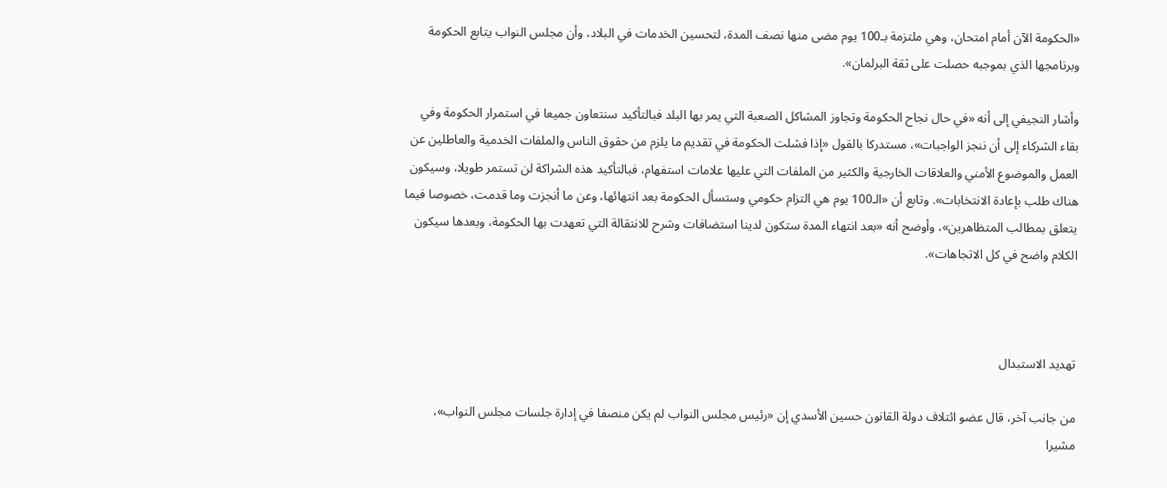«الحكومة الآن أمام امتحان، وهي ملتزمة بـ100 يوم مضى منها نصف المدة، لتحسين الخدمات في البلاد، وأن مجلس النواب يتابع الحكومة وبرنامجها الذي بموجبه حصلت على ثقة البرلمان».

وأشار النجيفي إلى أنه «في حال نجاح الحكومة وتجاوز المشاكل الصعبة التي يمر بها البلد فبالتأكيد سنتعاون جميعا في استمرار الحكومة وفي بقاء الشركاء إلى أن ننجز الواجبات»، مستدركا بالقول «إذا فشلت الحكومة في تقديم ما يلزم من حقوق الناس والملفات الخدمية والعاطلين عن العمل والموضوع الأمني والعلاقات الخارجية والكثير من الملفات التي عليها علامات استفهام، فبالتأكيد هذه الشراكة لن تستمر طويلا، وسيكون هناك طلب بإعادة الانتخابات». وتابع أن «الـ100 يوم هي التزام حكومي وستسأل الحكومة بعد انتهائها، وعن ما أنجزت وما قدمت، خصوصا فيما يتعلق بمطالب المتظاهرين»، وأوضح أنه «بعد انتهاء المدة ستكون لدينا استضافات وشرح للانتقالة التي تعهدت بها الحكومة، وبعدها سيكون الكلام واضح في كل الاتجاهات».



تهديد الاستبدال

من جانب آخر، قال عضو ائتلاف دولة القانون حسين الأسدي إن «رئيس مجلس النواب لم يكن منصفا في إدارة جلسات مجلس النواب»، مشيرا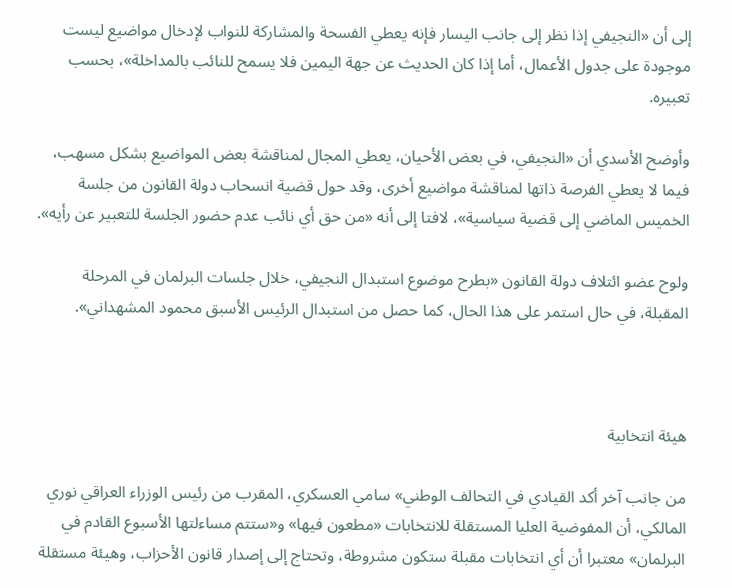إلى أن «النجيفي إذا نظر إلى جانب اليسار فإنه يعطي الفسحة والمشاركة للنواب لإدخال مواضيع ليست موجودة على جدول الأعمال، أما إذا كان الحديث عن جهة اليمين فلا يسمح للنائب بالمداخلة»، بحسب تعبيره.

وأوضح الأسدي أن «النجيفي، في بعض الأحيان، يعطي المجال لمناقشة بعض المواضيع بشكل مسهب، فيما لا يعطي الفرصة ذاتها لمناقشة مواضيع أخرى، وقد حول قضية انسحاب دولة القانون من جلسة الخميس الماضي إلى قضية سياسية»، لافتا إلى أنه «من حق أي نائب عدم حضور الجلسة للتعبير عن رأيه».

ولوح عضو ائتلاف دولة القانون «بطرح موضوع استبدال النجيفي، خلال جلسات البرلمان في المرحلة المقبلة، في حال استمر على هذا الحال، كما حصل من استبدال الرئيس الأسبق محمود المشهداني».



هيئة انتخابية

من جانب آخر أكد القيادي في التحالف الوطني» سامي العسكري، المقرب من رئيس الوزراء العراقي نوري المالكي، أن المفوضية العليا المستقلة للانتخابات «مطعون فيها» و«ستتم مساءلتها الأسبوع القادم في البرلمان» معتبرا أن أي انتخابات مقبلة ستكون مشروطة، وتحتاج إلى إصدار قانون الأحزاب، وهيئة مستقلة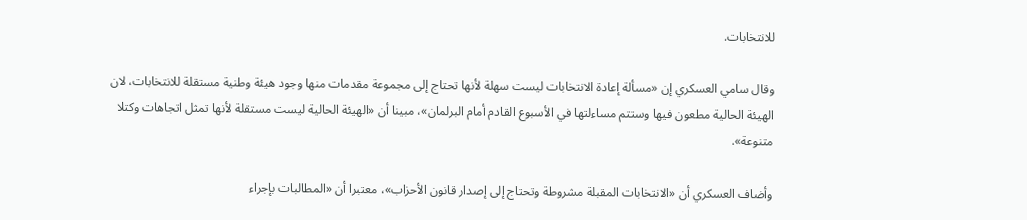للانتخابات.

وقال سامي العسكري إن «مسألة إعادة الانتخابات ليست سهلة لأنها تحتاج إلى مجموعة مقدمات منها وجود هيئة وطنية مستقلة للانتخابات، لان الهيئة الحالية مطعون فيها وستتم مساءلتها في الأسبوع القادم أمام البرلمان»، مبينا أن «الهيئة الحالية ليست مستقلة لأنها تمثل اتجاهات وكتلا متنوعة».

وأضاف العسكري أن «الانتخابات المقبلة مشروطة وتحتاج إلى إصدار قانون الأحزاب»، معتبرا أن «المطالبات بإجراء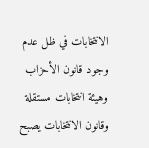الانتخابات في ظل عدم وجود قانون الأحزاب وهيئة انتخابات مستقلة وقانون الانتخابات يصبح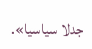جدلا سياسيا».